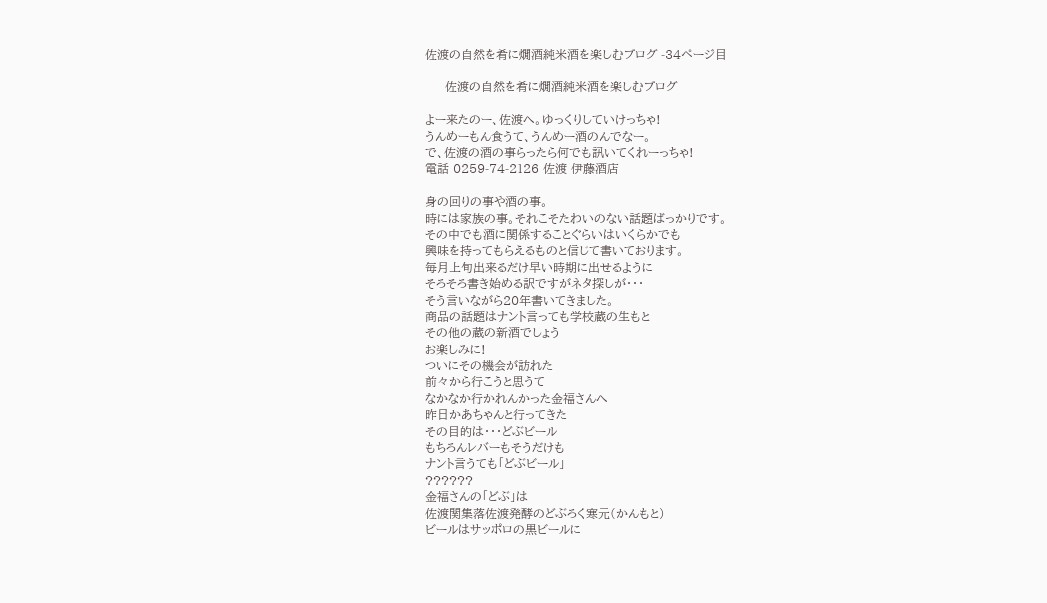佐渡の自然を肴に燗酒純米酒を楽しむブログ -34ページ目

     佐渡の自然を肴に燗酒純米酒を楽しむブログ

よー来たのー、佐渡へ。ゆっくりしていけっちゃ!
うんめーもん食うて、うんめー酒のんでなー。
で、佐渡の酒の事らったら何でも訊いてくれーっちゃ!
電話 0259-74-2126 佐渡 伊藤酒店

身の回りの事や酒の事。
時には家族の事。それこそたわいのない話題ばっかりです。
その中でも酒に関係することぐらいはいくらかでも
興味を持ってもらえるものと信じて書いております。
毎月上旬出来るだけ早い時期に出せるように
そろそろ書き始める訳ですがネタ探しが・・・
そう言いながら20年書いてきました。
商品の話題はナント言っても学校蔵の生もと
その他の蔵の新酒でしょう
お楽しみに!
ついにその機会が訪れた
前々から行こうと思うて
なかなか行かれんかった金福さんへ
昨日かあちゃんと行ってきた
その目的は・・・どぶビール
もちろんレバーもそうだけも
ナント言うても「どぶビール」
??????
金福さんの「どぶ」は
佐渡関集落佐渡発酵のどぶろく寒元(かんもと)
ビールはサッポロの黒ビールに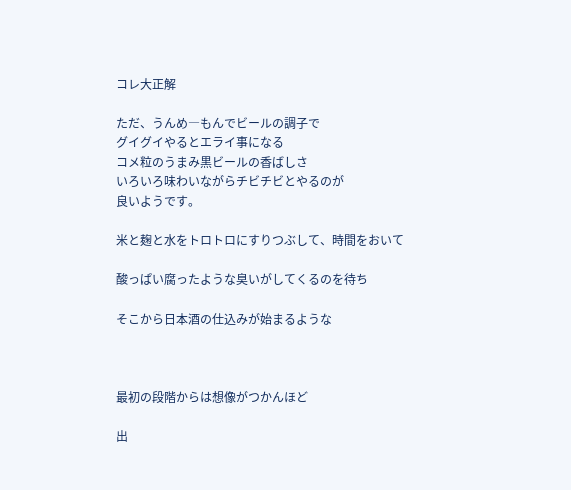コレ大正解

ただ、うんめ―もんでビールの調子で
グイグイやるとエライ事になる
コメ粒のうまみ黒ビールの香ばしさ
いろいろ味わいながらチビチビとやるのが
良いようです。

米と麹と水をトロトロにすりつぶして、時間をおいて

酸っぱい腐ったような臭いがしてくるのを待ち

そこから日本酒の仕込みが始まるような



最初の段階からは想像がつかんほど

出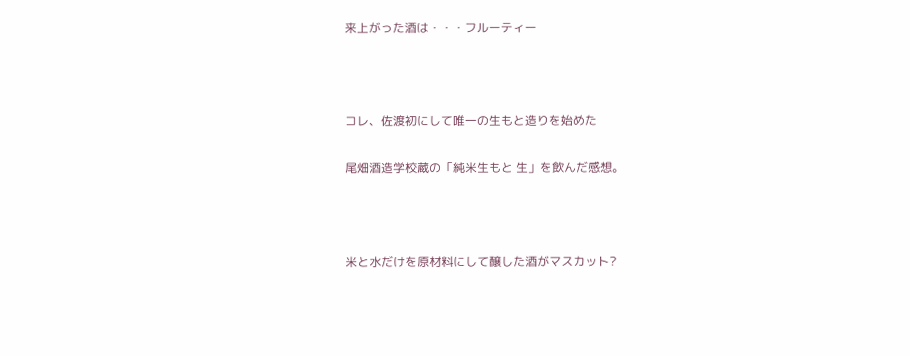来上がった酒は・・・フルーティー



コレ、佐渡初にして唯一の生もと造りを始めた

尾畑酒造学校蔵の「純米生もと 生」を飲んだ感想。



米と水だけを原材料にして醸した酒がマスカット?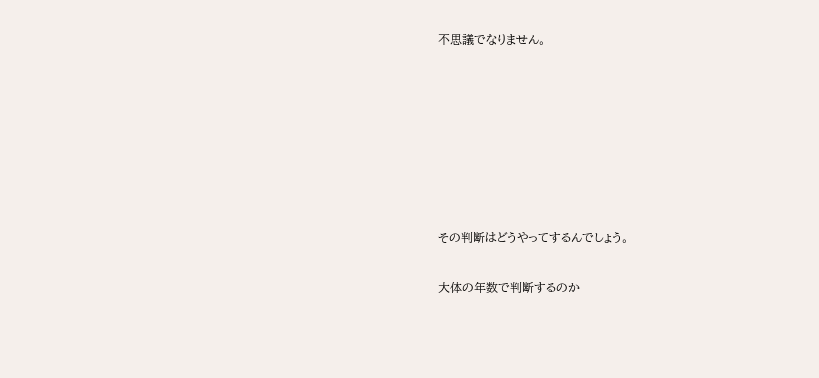不思議でなりません。







その判断はどうやってするんでしょう。

大体の年数で判断するのか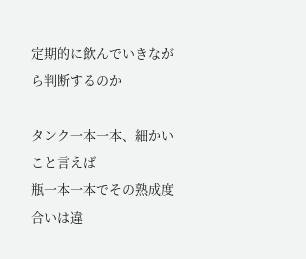定期的に飲んでいきながら判断するのか

タンク一本一本、細かいこと言えば
瓶一本一本でその熟成度合いは違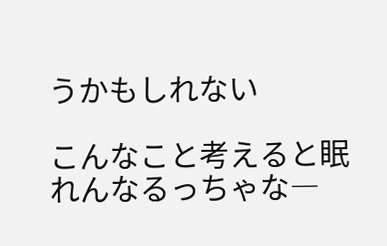うかもしれない

こんなこと考えると眠れんなるっちゃな―